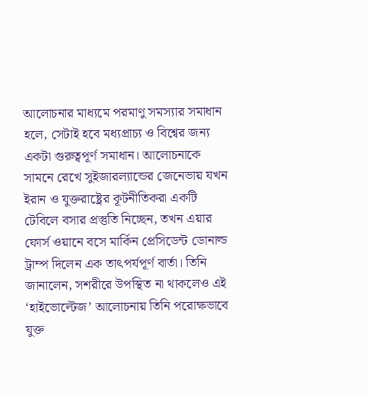আলোচনার মাধ্যমে পরমাণু সমস্যার সমাধান হলে, সেটাই হবে মধ্যপ্রাচ্য ও বিশ্বের জন্য একটা গুরুত্বপূর্ণ সমাধান। আলোচনাকে সামনে রেখে সুইজারল্যান্ডের জেনেভায় যখন ইরান ও যুক্তরাষ্ট্রের কূটনীতিকরা একটি টেবিলে বসার প্রস্তুতি নিচ্ছেন, তখন এয়ার ফোর্স ওয়ানে বসে মার্কিন প্রেসিডেন্ট ডোনাল্ড ট্রাম্প দিলেন এক তাৎপর্যপূর্ণ বার্তা। তিনি জানালেন, সশরীরে উপস্থিত না থাকলেও এই ‘হাইভোল্টেজ’ আলোচনায় তিনি পরোক্ষভাবে যুক্ত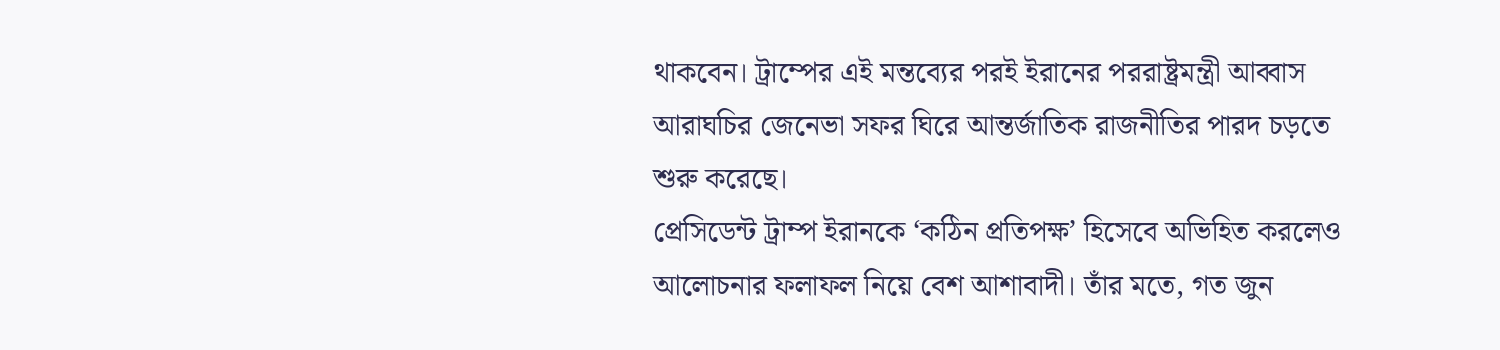থাকবেন। ট্রাম্পের এই মন্তব্যের পরই ইরানের পররাষ্ট্রমন্ত্রী আব্বাস আরাঘচির জেনেভা সফর ঘিরে আন্তর্জাতিক রাজনীতির পারদ চড়তে শুরু করেছে।
প্রেসিডেন্ট ট্রাম্প ইরানকে ‘কঠিন প্রতিপক্ষ’ হিসেবে অভিহিত করলেও আলোচনার ফলাফল নিয়ে বেশ আশাবাদী। তাঁর মতে, গত জুন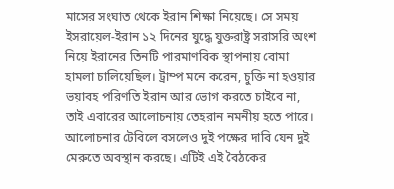মাসের সংঘাত থেকে ইরান শিক্ষা নিয়েছে। সে সময় ইসরায়েল-ইরান ১২ দিনের যুদ্ধে যুক্তরাষ্ট্র সরাসরি অংশ নিয়ে ইরানের তিনটি পারমাণবিক স্থাপনায় বোমা হামলা চালিয়েছিল। ট্রাম্প মনে করেন, চুক্তি না হওয়ার ভয়াবহ পরিণতি ইরান আর ভোগ করতে চাইবে না, তাই এবারের আলোচনায় তেহরান নমনীয় হতে পারে।
আলোচনার টেবিলে বসলেও দুই পক্ষের দাবি যেন দুই মেরুতে অবস্থান করছে। এটিই এই বৈঠকের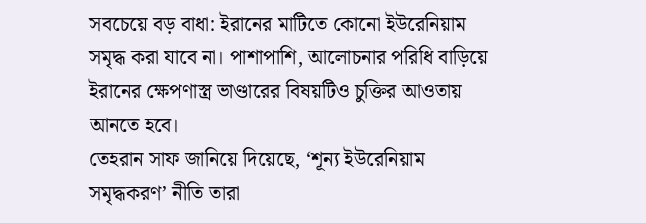সবচেয়ে বড় বাধা: ইরানের মাটিতে কোনো ইউরেনিয়াম সমৃদ্ধ করা যাবে না। পাশাপাশি, আলোচনার পরিধি বাড়িয়ে ইরানের ক্ষেপণাস্ত্র ভাণ্ডারের বিষয়টিও চুক্তির আওতায় আনতে হবে।
তেহরান সাফ জানিয়ে দিয়েছে, ‘শূন্য ইউরেনিয়াম সমৃদ্ধকরণ’ নীতি তারা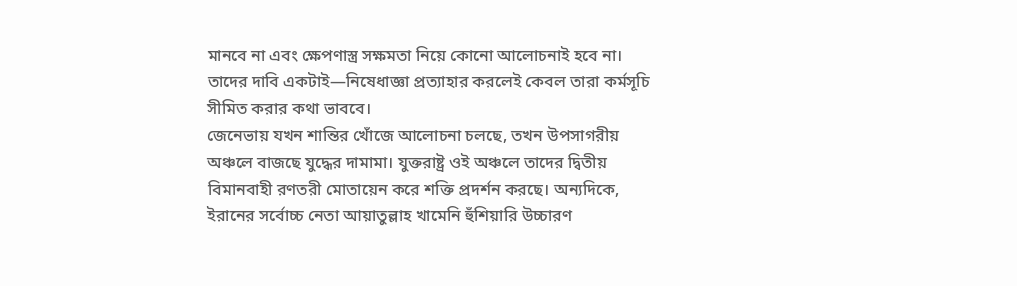মানবে না এবং ক্ষেপণাস্ত্র সক্ষমতা নিয়ে কোনো আলোচনাই হবে না। তাদের দাবি একটাই—নিষেধাজ্ঞা প্রত্যাহার করলেই কেবল তারা কর্মসূচি সীমিত করার কথা ভাববে।
জেনেভায় যখন শান্তির খোঁজে আলোচনা চলছে, তখন উপসাগরীয় অঞ্চলে বাজছে যুদ্ধের দামামা। যুক্তরাষ্ট্র ওই অঞ্চলে তাদের দ্বিতীয় বিমানবাহী রণতরী মোতায়েন করে শক্তি প্রদর্শন করছে। অন্যদিকে, ইরানের সর্বোচ্চ নেতা আয়াতুল্লাহ খামেনি হুঁশিয়ারি উচ্চারণ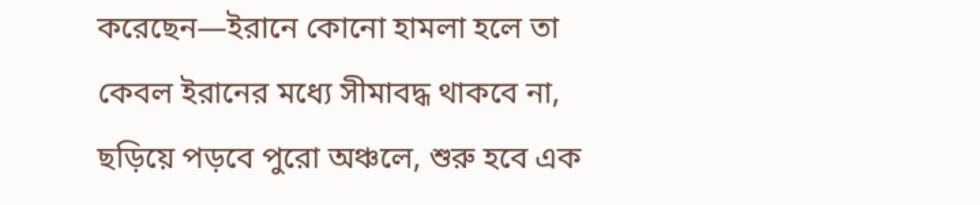করেছেন—ইরানে কোনো হামলা হলে তা কেবল ইরানের মধ্যে সীমাবদ্ধ থাকবে না, ছড়িয়ে পড়বে পুরো অঞ্চলে, শুরু হবে এক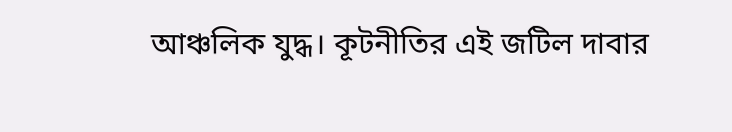আঞ্চলিক যুদ্ধ। কূটনীতির এই জটিল দাবার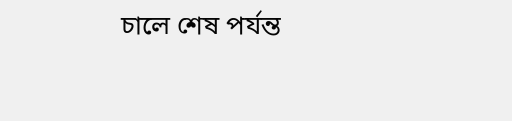চালে শেষ পর্যন্ত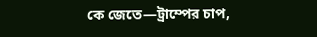কে জেতে—ট্রাম্পের চাপ,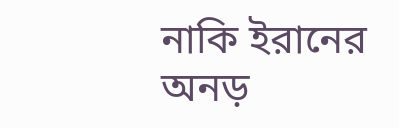নাকি ইরানের অনড়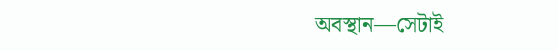অবস্থান—সেটাই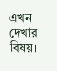এখন দেখার বিষয়।